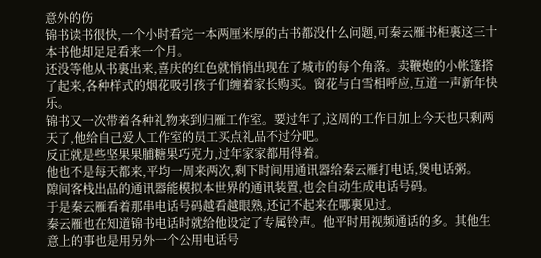意外的伤
锦书读书很快,一个小时看完一本两厘米厚的古书都没什么问题,可秦云雁书柜裏这三十本书他却足足看来一个月。
还没等他从书裏出来,喜庆的红色就悄悄出现在了城市的每个角落。卖鞭炮的小帐篷搭了起来,各种样式的烟花吸引孩子们缠着家长购买。窗花与白雪相呼应,互道一声新年快乐。
锦书又一次带着各种礼物来到归雁工作室。要过年了,这周的工作日加上今天也只剩两天了,他给自己爱人工作室的员工买点礼品不过分吧。
反正就是些坚果果脯糖果巧克力,过年家家都用得着。
他也不是每天都来,平均一周来两次,剩下时间用通讯器给秦云雁打电话,煲电话粥。
隙间客栈出品的通讯器能模拟本世界的通讯装置,也会自动生成电话号码。
于是秦云雁看着那串电话号码越看越眼熟,还记不起来在哪裏见过。
秦云雁也在知道锦书电话时就给他设定了专属铃声。他平时用视频通话的多。其他生意上的事也是用另外一个公用电话号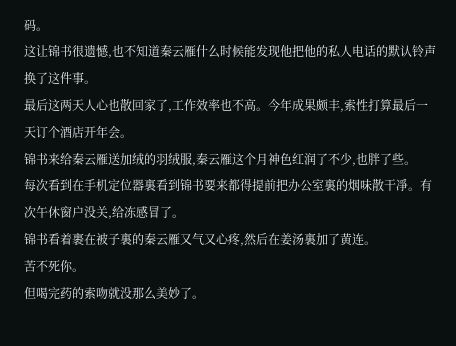码。
这让锦书很遗憾,也不知道秦云雁什么时候能发现他把他的私人电话的默认铃声换了这件事。
最后这两天人心也散回家了,工作效率也不高。今年成果颇丰,索性打算最后一天订个酒店开年会。
锦书来给秦云雁送加绒的羽绒服,秦云雁这个月神色红润了不少,也胖了些。
每次看到在手机定位器裏看到锦书要来都得提前把办公室裏的烟味散干凈。有次午休窗户没关,给冻感冒了。
锦书看着裹在被子裏的秦云雁又气又心疼,然后在姜汤裏加了黄连。
苦不死你。
但喝完药的索吻就没那么美妙了。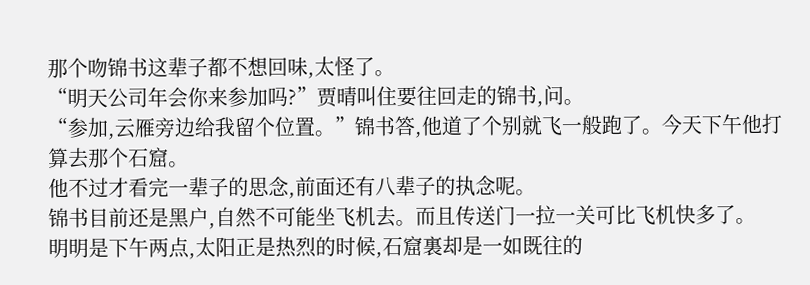那个吻锦书这辈子都不想回味,太怪了。
“明天公司年会你来参加吗?”贾晴叫住要往回走的锦书,问。
“参加,云雁旁边给我留个位置。”锦书答,他道了个别就飞一般跑了。今天下午他打算去那个石窟。
他不过才看完一辈子的思念,前面还有八辈子的执念呢。
锦书目前还是黑户,自然不可能坐飞机去。而且传送门一拉一关可比飞机快多了。
明明是下午两点,太阳正是热烈的时候,石窟裏却是一如既往的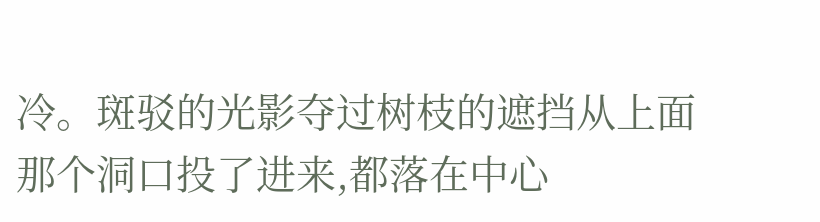冷。斑驳的光影夺过树枝的遮挡从上面那个洞口投了进来,都落在中心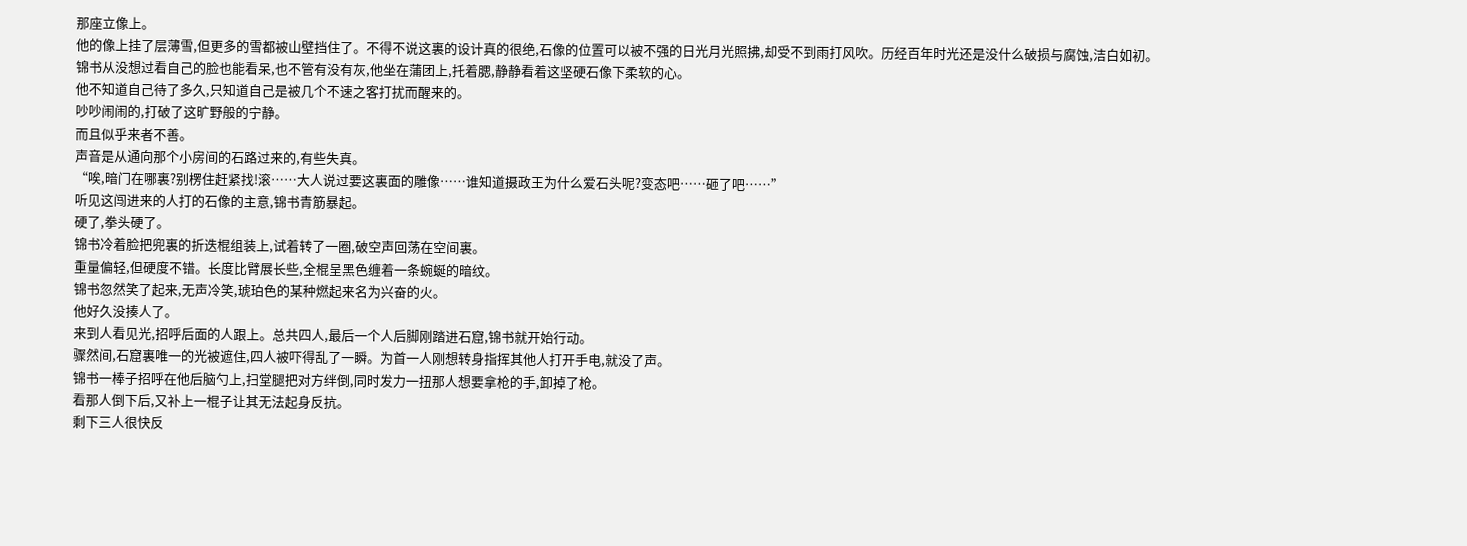那座立像上。
他的像上挂了层薄雪,但更多的雪都被山壁挡住了。不得不说这裏的设计真的很绝,石像的位置可以被不强的日光月光照拂,却受不到雨打风吹。历经百年时光还是没什么破损与腐蚀,洁白如初。
锦书从没想过看自己的脸也能看呆,也不管有没有灰,他坐在蒲团上,托着腮,静静看着这坚硬石像下柔软的心。
他不知道自己待了多久,只知道自己是被几个不速之客打扰而醒来的。
吵吵闹闹的,打破了这旷野般的宁静。
而且似乎来者不善。
声音是从通向那个小房间的石路过来的,有些失真。
“唉,暗门在哪裏?别楞住赶紧找!滚……大人说过要这裏面的雕像……谁知道摄政王为什么爱石头呢?变态吧……砸了吧……”
听见这闯进来的人打的石像的主意,锦书青筋暴起。
硬了,拳头硬了。
锦书冷着脸把兜裏的折迭棍组装上,试着转了一圈,破空声回荡在空间裏。
重量偏轻,但硬度不错。长度比臂展长些,全棍呈黑色缠着一条蜿蜒的暗纹。
锦书忽然笑了起来,无声冷笑,琥珀色的某种燃起来名为兴奋的火。
他好久没揍人了。
来到人看见光,招呼后面的人跟上。总共四人,最后一个人后脚刚踏进石窟,锦书就开始行动。
骤然间,石窟裏唯一的光被遮住,四人被吓得乱了一瞬。为首一人刚想转身指挥其他人打开手电,就没了声。
锦书一棒子招呼在他后脑勺上,扫堂腿把对方绊倒,同时发力一扭那人想要拿枪的手,卸掉了枪。
看那人倒下后,又补上一棍子让其无法起身反抗。
剩下三人很快反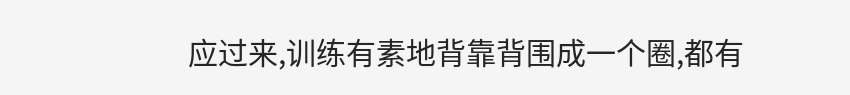应过来,训练有素地背靠背围成一个圈,都有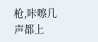枪,咔嚓几声都上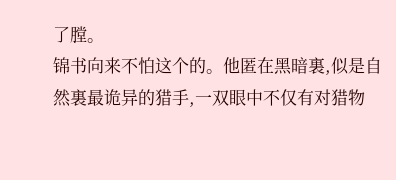了膛。
锦书向来不怕这个的。他匿在黑暗裏,似是自然裏最诡异的猎手,一双眼中不仅有对猎物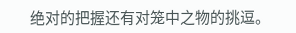绝对的把握还有对笼中之物的挑逗。